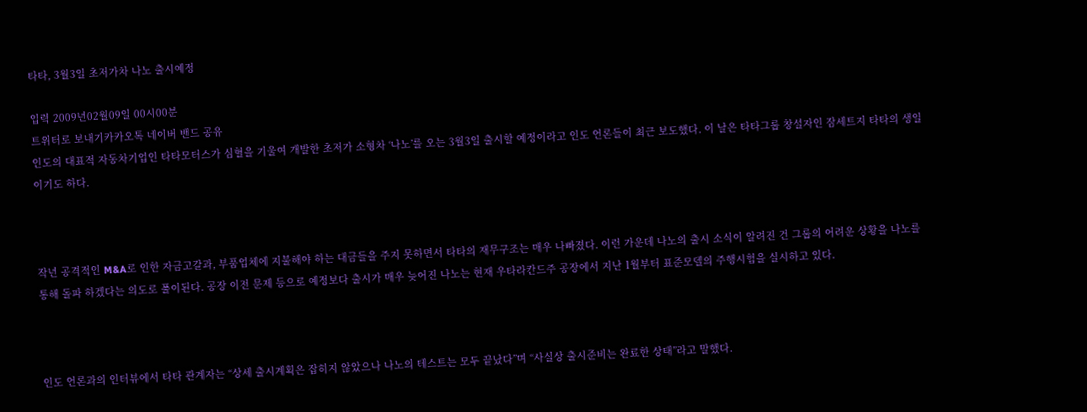타타, 3월3일 초저가차 나노 출시예정

입력 2009년02월09일 00시00분
트위터로 보내기카카오톡 네이버 밴드 공유
인도의 대표적 자동차기업인 타타모터스가 심혈을 기울여 개발한 초저가 소형차 ‘나노’를 오는 3월3일 출시할 예정이라고 인도 언론들이 최근 보도했다. 이 날은 타타그룹 창설자인 잠세트지 타타의 생일이기도 하다.



작년 공격적인 M&A로 인한 자금고갈과, 부품업체에 지불해야 하는 대금들을 주지 못하면서 타타의 재무구조는 매우 나빠졌다. 이런 가운데 나노의 출시 소식이 알려진 건 그룹의 어려운 상황을 나노를 통해 돌파 하겠다는 의도로 풀이된다. 공장 이전 문제 등으로 예정보다 출시가 매우 늦어진 나노는 현재 우타라칸드주 공장에서 지난 1월부터 표준모델의 주행시험을 실시하고 있다.



인도 언론과의 인터뷰에서 타타 관계자는 “상세 출시계획은 잡히지 않았으나 나노의 테스트는 모두 끝났다”며 “사실상 출시준비는 완료한 상태”라고 말했다.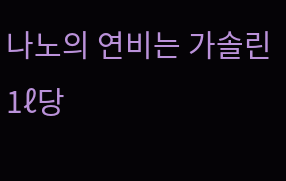나노의 연비는 가솔린 1ℓ당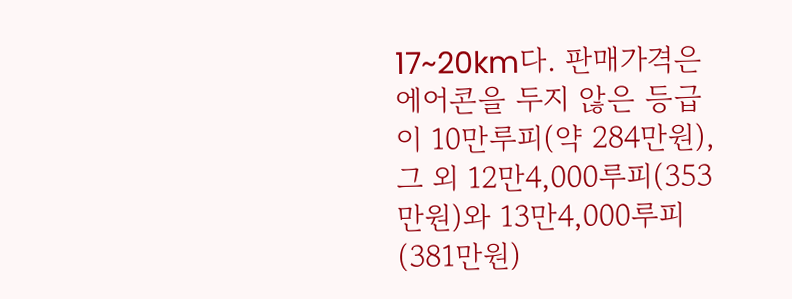17~20km다. 판매가격은 에어콘을 두지 않은 등급이 10만루피(약 284만원), 그 외 12만4,000루피(353만원)와 13만4,000루피(381만원)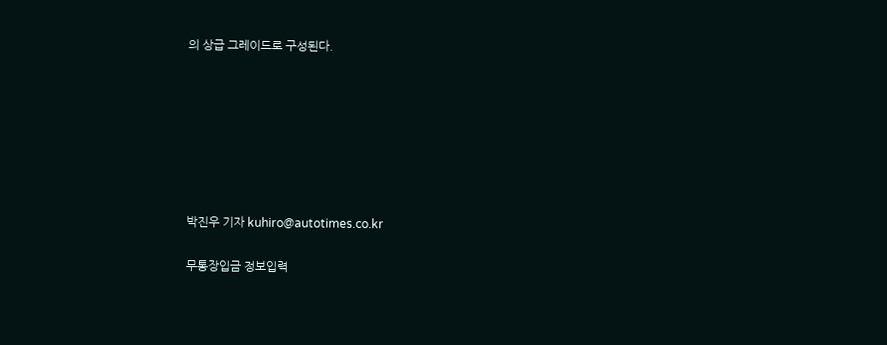의 상급 그레이드로 구성된다.







박진우 기자 kuhiro@autotimes.co.kr

무통장입금 정보입력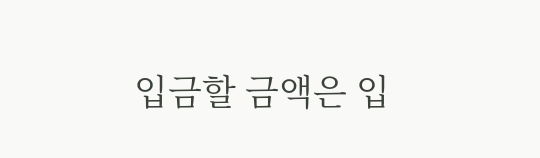입금할 금액은 입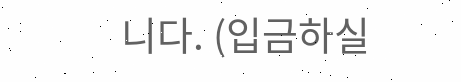니다. (입금하실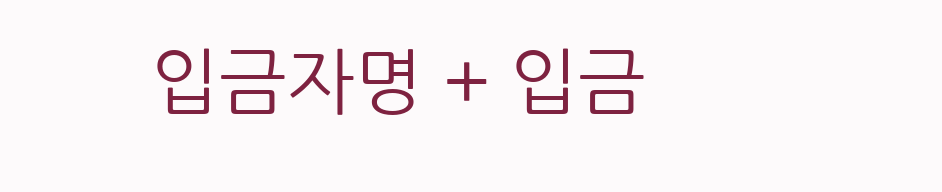입금자명 + 입금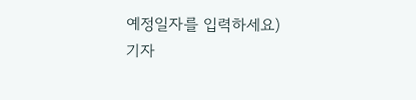예정일자를 입력하세요)
기자